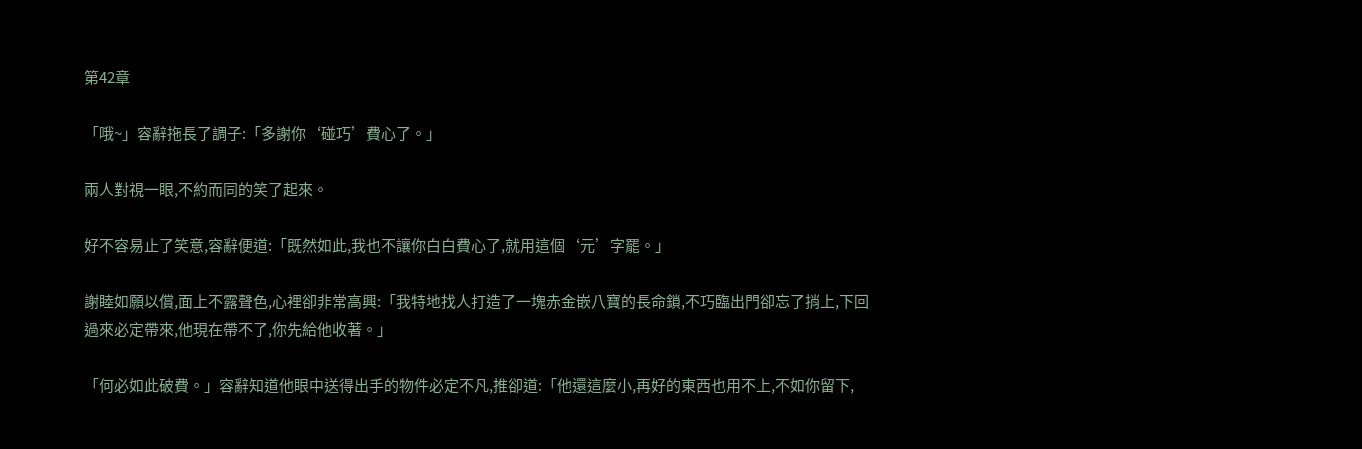第42章

「哦~」容辭拖長了調子:「多謝你‘碰巧’費心了。」

兩人對視一眼,不約而同的笑了起來。

好不容易止了笑意,容辭便道:「既然如此,我也不讓你白白費心了,就用這個‘元’字罷。」

謝睦如願以償,面上不露聲色,心裡卻非常高興:「我特地找人打造了一塊赤金嵌八寶的長命鎖,不巧臨出門卻忘了捎上,下回過來必定帶來,他現在帶不了,你先給他收著。」

「何必如此破費。」容辭知道他眼中送得出手的物件必定不凡,推卻道:「他還這麼小,再好的東西也用不上,不如你留下,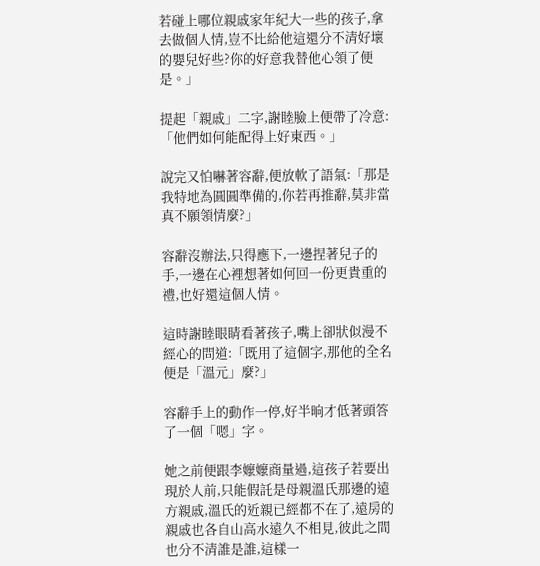若碰上哪位親戚家年紀大一些的孩子,拿去做個人情,豈不比給他這還分不清好壞的嬰兒好些?你的好意我替他心領了便是。」

提起「親戚」二字,謝睦臉上便帶了冷意:「他們如何能配得上好東西。」

說完又怕嚇著容辭,便放軟了語氣:「那是我特地為圓圓準備的,你若再推辭,莫非當真不願領情麼?」

容辭沒辦法,只得應下,一邊捏著兒子的手,一邊在心裡想著如何回一份更貴重的禮,也好還這個人情。

這時謝睦眼睛看著孩子,嘴上卻狀似漫不經心的問道:「既用了這個字,那他的全名便是「溫元」麼?」

容辭手上的動作一停,好半晌才低著頭答了一個「嗯」字。

她之前便跟李嬤嬤商量過,這孩子若要出現於人前,只能假託是母親溫氏那邊的遠方親戚,溫氏的近親已經都不在了,遠房的親戚也各自山高水遠久不相見,彼此之間也分不清誰是誰,這樣一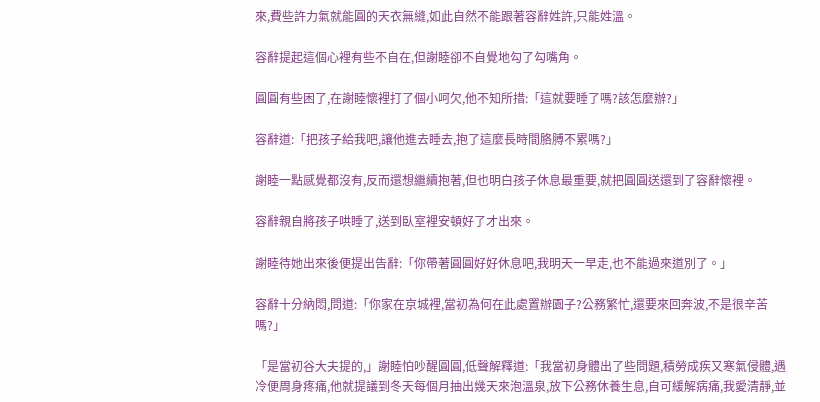來,費些許力氣就能圓的天衣無縫,如此自然不能跟著容辭姓許,只能姓溫。

容辭提起這個心裡有些不自在,但謝睦卻不自覺地勾了勾嘴角。

圓圓有些困了,在謝睦懷裡打了個小呵欠,他不知所措:「這就要睡了嗎?該怎麼辦?」

容辭道:「把孩子給我吧,讓他進去睡去,抱了這麼長時間胳膊不累嗎?」

謝睦一點感覺都沒有,反而還想繼續抱著,但也明白孩子休息最重要,就把圓圓送還到了容辭懷裡。

容辭親自將孩子哄睡了,送到臥室裡安頓好了才出來。

謝睦待她出來後便提出告辭:「你帶著圓圓好好休息吧,我明天一早走,也不能過來道別了。」

容辭十分納悶,問道:「你家在京城裡,當初為何在此處置辦園子?公務繁忙,還要來回奔波,不是很辛苦嗎?」

「是當初谷大夫提的,」謝睦怕吵醒圓圓,低聲解釋道:「我當初身體出了些問題,積勞成疾又寒氣侵體,遇冷便周身疼痛,他就提議到冬天每個月抽出幾天來泡溫泉,放下公務休養生息,自可緩解病痛,我愛清靜,並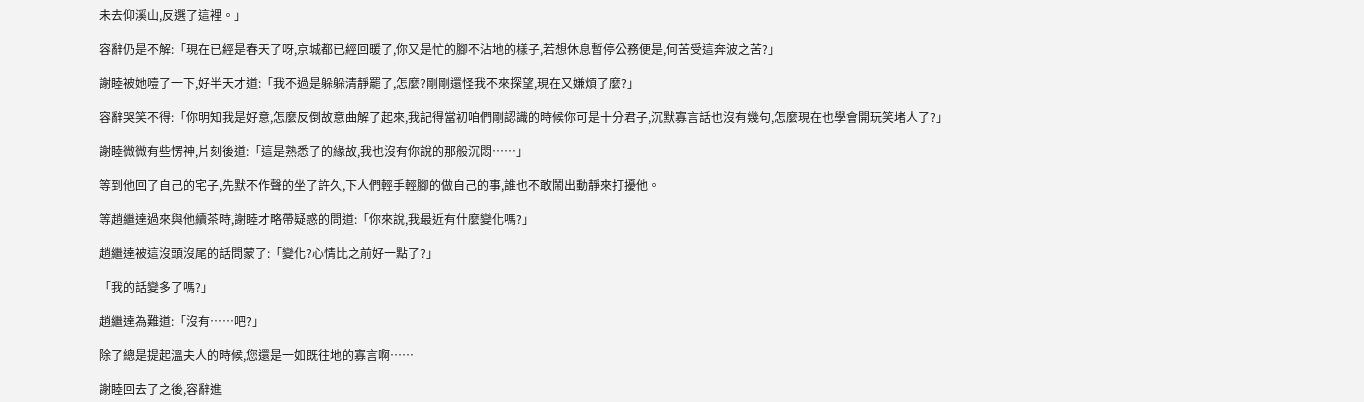未去仰溪山,反選了這裡。」

容辭仍是不解:「現在已經是春天了呀,京城都已經回暖了,你又是忙的腳不沾地的樣子,若想休息暫停公務便是,何苦受這奔波之苦?」

謝睦被她噎了一下,好半天才道:「我不過是躲躲清靜罷了,怎麼?剛剛還怪我不來探望,現在又嫌煩了麼?」

容辭哭笑不得:「你明知我是好意,怎麼反倒故意曲解了起來,我記得當初咱們剛認識的時候你可是十分君子,沉默寡言話也沒有幾句,怎麼現在也學會開玩笑堵人了?」

謝睦微微有些愣神,片刻後道:「這是熟悉了的緣故,我也沒有你說的那般沉悶……」

等到他回了自己的宅子,先默不作聲的坐了許久,下人們輕手輕腳的做自己的事,誰也不敢鬧出動靜來打擾他。

等趙繼達過來與他續茶時,謝睦才略帶疑惑的問道:「你來說,我最近有什麼變化嗎?」

趙繼達被這沒頭沒尾的話問蒙了:「變化?心情比之前好一點了?」

「我的話變多了嗎?」

趙繼達為難道:「沒有……吧?」

除了總是提起溫夫人的時候,您還是一如既往地的寡言啊……

謝睦回去了之後,容辭進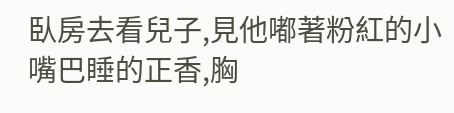臥房去看兒子,見他嘟著粉紅的小嘴巴睡的正香,胸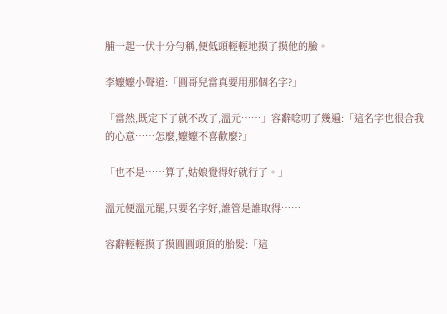脯一起一伏十分勻稱,便低頭輕輕地摸了摸他的臉。

李嬤嬤小聲道:「圓哥兒當真要用那個名字?」

「當然,既定下了就不改了,溫元……」容辭唸叨了幾遍:「這名字也很合我的心意……怎麼,嬤嬤不喜歡麼?」

「也不是……算了,姑娘覺得好就行了。」

溫元便溫元罷,只要名字好,誰管是誰取得……

容辭輕輕摸了摸圓圓頭頂的胎髮:「這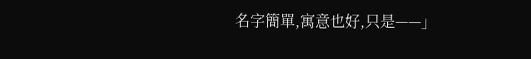名字簡單,寓意也好,只是——」